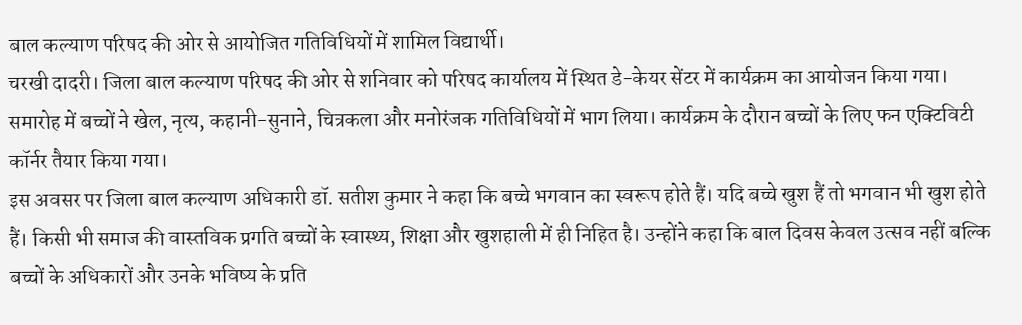बाल कल्याण परिषद की ओर से आयोजित गतिविधियों में शामिल विद्यार्थी।
चरखी दादरी। जिला बाल कल्याण परिषद की ओर से शनिवार को परिषद कार्यालय में स्थित डे-केयर सेंटर में कार्यक्रम का आयोजन किया गया। समारोह में बच्चों ने खेल, नृत्य, कहानी-सुनाने, चित्रकला और मनोरंजक गतिविधियों में भाग लिया। कार्यक्रम के दौरान बच्चों के लिए फन एक्टिविटी कॉर्नर तैयार किया गया।
इस अवसर पर जिला बाल कल्याण अधिकारी डॉ. सतीश कुमार ने कहा कि बच्चे भगवान का स्वरूप होते हैं। यदि बच्चे खुश हैं तो भगवान भी खुश होते हैं। किसी भी समाज की वास्तविक प्रगति बच्चों के स्वास्थ्य, शिक्षा और खुशहाली में ही निहित है। उन्होंने कहा कि बाल दिवस केवल उत्सव नहीं बल्कि बच्चों के अधिकारों और उनके भविष्य के प्रति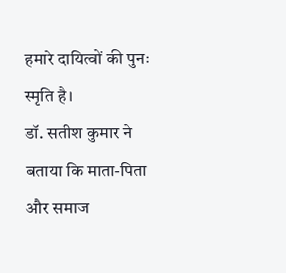हमारे दायित्वों की पुनः स्मृति है।
डॉ. सतीश कुमार ने बताया कि माता-पिता और समाज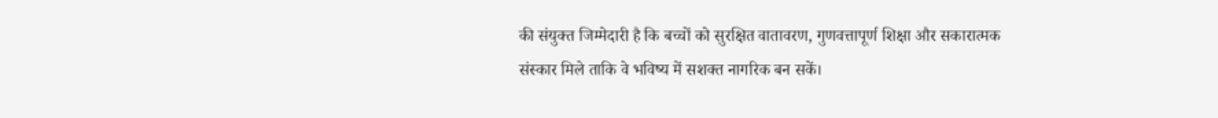की संयुक्त जिम्मेदारी है कि बच्चों को सुरक्षित वातावरण, गुणवत्तापूर्ण शिक्षा और सकारात्मक संस्कार मिले ताकि वे भविष्य में सशक्त नागरिक बन सकें।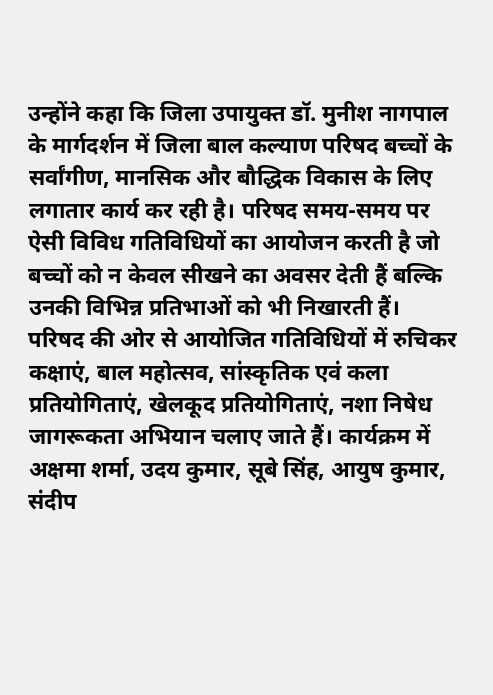उन्होंने कहा कि जिला उपायुक्त डॉ. मुनीश नागपाल के मार्गदर्शन में जिला बाल कल्याण परिषद बच्चों के सर्वांगीण, मानसिक और बौद्धिक विकास के लिए लगातार कार्य कर रही है। परिषद समय-समय पर ऐसी विविध गतिविधियों का आयोजन करती है जो बच्चों को न केवल सीखने का अवसर देती हैं बल्कि उनकी विभिन्न प्रतिभाओं को भी निखारती हैं।
परिषद की ओर से आयोजित गतिविधियों में रुचिकर कक्षाएं, बाल महोत्सव, सांस्कृतिक एवं कला प्रतियोगिताएं, खेलकूद प्रतियोगिताएं, नशा निषेध जागरूकता अभियान चलाए जाते हैं। कार्यक्रम में अक्षमा शर्मा, उदय कुमार, सूबे सिंह, आयुष कुमार, संदीप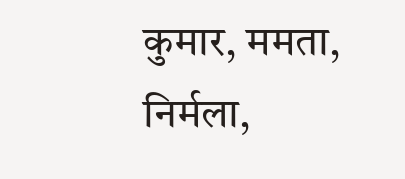कुमार, ममता, निर्मला,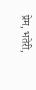प्रेम, भतेरी,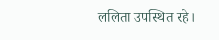ललिता उपस्थित रहे।